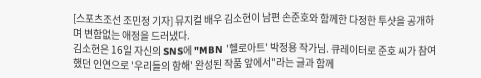[스포츠조선 조민정 기자] 뮤지컬 배우 김소현이 남편 손준호와 함께한 다정한 투샷을 공개하며 변함없는 애정을 드러냈다.
김소현은 16일 자신의 SNS에 "MBN '헬로아트' 박정용 작가님. 큐레이터로 준호 씨가 참여했던 인연으로 '우리들의 항해' 완성된 작품 앞에서"라는 글과 함께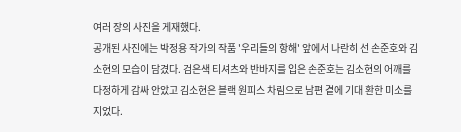여러 장의 사진을 게재했다.
공개된 사진에는 박정용 작가의 작품 '우리들의 항해' 앞에서 나란히 선 손준호와 김소현의 모습이 담겼다. 검은색 티셔츠와 반바지를 입은 손준호는 김소현의 어깨를 다정하게 감싸 안았고 김소현은 블랙 원피스 차림으로 남편 곁에 기대 환한 미소를 지었다.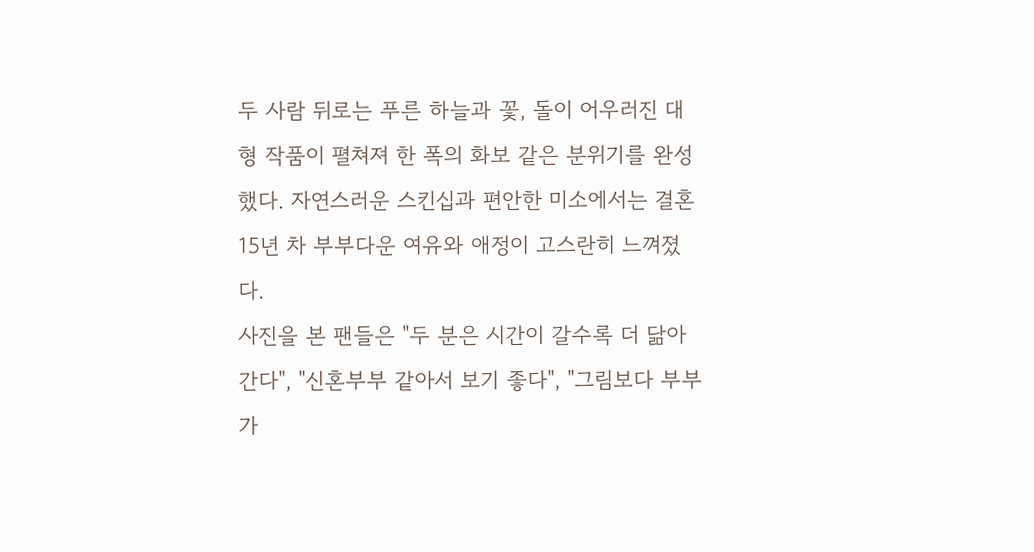두 사람 뒤로는 푸른 하늘과 꽃, 돌이 어우러진 대형 작품이 펼쳐져 한 폭의 화보 같은 분위기를 완성했다. 자연스러운 스킨십과 편안한 미소에서는 결혼 15년 차 부부다운 여유와 애정이 고스란히 느껴졌다.
사진을 본 팬들은 "두 분은 시간이 갈수록 더 닮아간다", "신혼부부 같아서 보기 좋다", "그림보다 부부가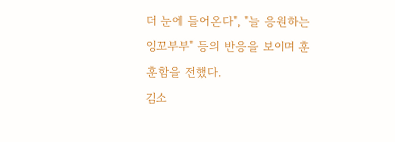더 눈에 들어온다", "늘 응원하는 잉꼬부부" 등의 반응을 보이며 훈훈함을 전했다.
김소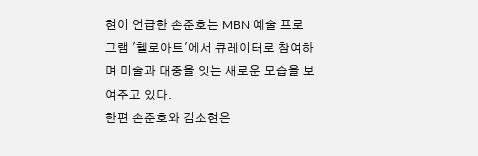현이 언급한 손준호는 MBN 예술 프로그램 '헬로아트'에서 큐레이터로 참여하며 미술과 대중을 잇는 새로운 모습을 보여주고 있다.
한편 손준호와 김소현은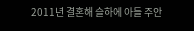2011년 결혼해 슬하에 아들 주안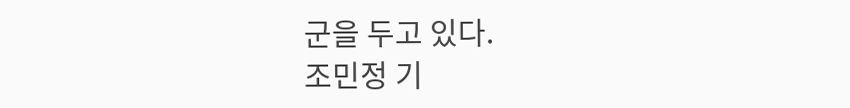군을 두고 있다.
조민정 기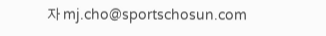자 mj.cho@sportschosun.com